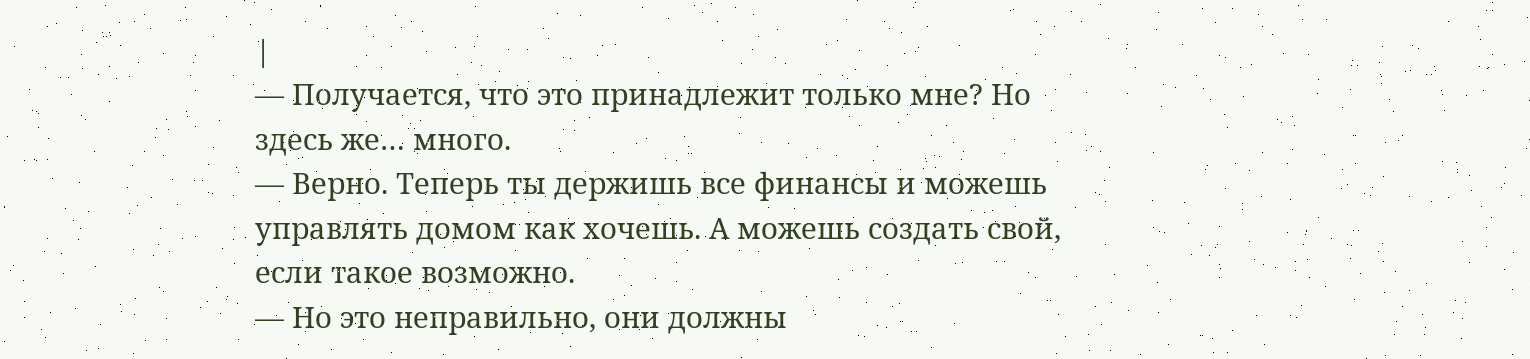|
— Получается, что это принадлежит только мне? Но здесь же… много.
— Верно. Теперь ты держишь все финансы и можешь управлять домом как хочешь. А можешь создать свой, если такое возможно.
— Но это неправильно, они должны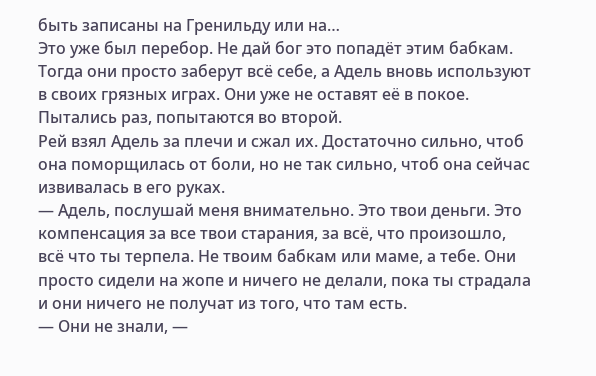быть записаны на Гренильду или на…
Это уже был перебор. Не дай бог это попадёт этим бабкам. Тогда они просто заберут всё себе, а Адель вновь используют в своих грязных играх. Они уже не оставят её в покое. Пытались раз, попытаются во второй.
Рей взял Адель за плечи и сжал их. Достаточно сильно, чтоб она поморщилась от боли, но не так сильно, чтоб она сейчас извивалась в его руках.
— Адель, послушай меня внимательно. Это твои деньги. Это компенсация за все твои старания, за всё, что произошло, всё что ты терпела. Не твоим бабкам или маме, а тебе. Они просто сидели на жопе и ничего не делали, пока ты страдала и они ничего не получат из того, что там есть.
— Они не знали, —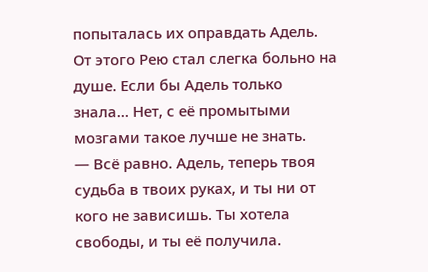попыталась их оправдать Адель.
От этого Рею стал слегка больно на душе. Если бы Адель только знала… Нет, с её промытыми мозгами такое лучше не знать.
— Всё равно. Адель, теперь твоя судьба в твоих руках, и ты ни от кого не зависишь. Ты хотела свободы, и ты её получила.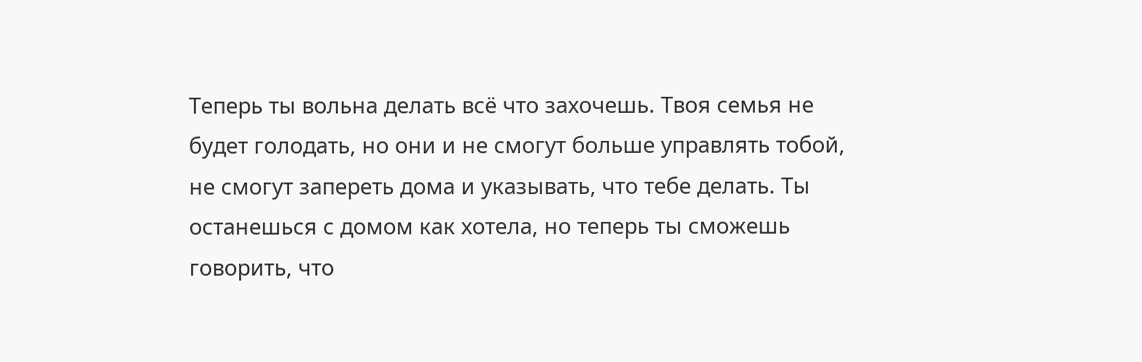Теперь ты вольна делать всё что захочешь. Твоя семья не будет голодать, но они и не смогут больше управлять тобой, не смогут запереть дома и указывать, что тебе делать. Ты останешься с домом как хотела, но теперь ты сможешь говорить, что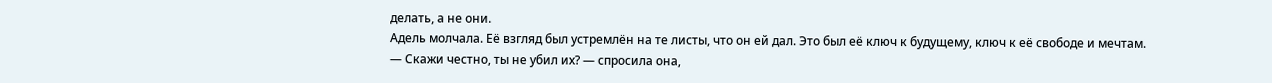делать, а не они.
Адель молчала. Её взгляд был устремлён на те листы, что он ей дал. Это был её ключ к будущему, ключ к её свободе и мечтам.
— Скажи честно, ты не убил их? — спросила она,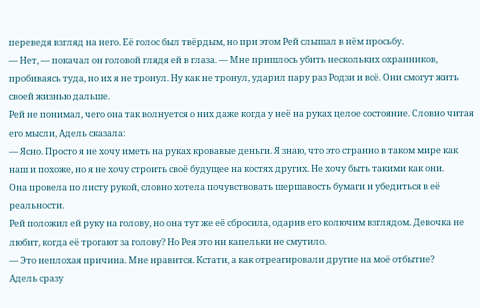переведя взгляд на него. Её голос был твёрдым, но при этом Рей слышал в нём просьбу.
— Нет, — покачал он головой глядя ей в глаза. — Мне пришлось убить нескольких охранников, пробиваясь туда, но их я не тронул. Ну как не тронул, ударил пару раз Родзи и всё. Они смогут жить своей жизнью дальше.
Рей не понимал, чего она так волнуется о них даже когда у неё на руках целое состояние. Словно читая его мысли, Адель сказала:
— Ясно. Просто я не хочу иметь на руках кровавые деньги. Я знаю, что это странно в таком мире как наш и похоже, но я не хочу строить своё будущее на костях других. Не хочу быть такими как они.
Она провела по листу рукой, словно хотела почувствовать шершавость бумаги и убедиться в её реальности.
Рей положил ей руку на голову, но она тут же её сбросила, одарив его колючим взглядом. Девочка не любит, когда её трогают за голову? Но Рея это ни капельки не смутило.
— Это неплохая причина. Мне нравится. Кстати, а как отреагировали другие на моё отбытие?
Адель сразу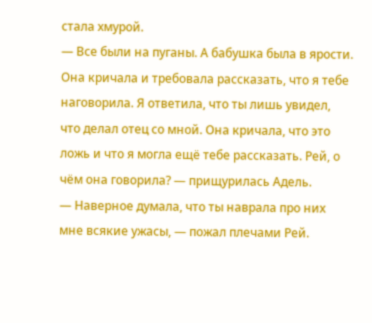стала хмурой.
— Все были на пуганы. А бабушка была в ярости. Она кричала и требовала рассказать, что я тебе наговорила. Я ответила, что ты лишь увидел, что делал отец со мной. Она кричала, что это ложь и что я могла ещё тебе рассказать. Рей, о чём она говорила? — прищурилась Адель.
— Наверное думала, что ты наврала про них мне всякие ужасы, — пожал плечами Рей.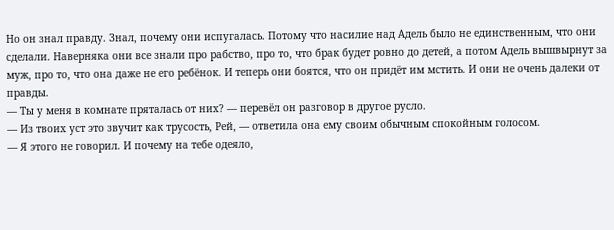Но он знал правду. Знал, почему они испугалась. Потому что насилие над Адель было не единственным, что они сделали. Наверняка они все знали про рабство, про то, что брак будет ровно до детей, а потом Адель вышвырнут за муж, про то, что она даже не его ребёнок. И теперь они боятся, что он придёт им мстить. И они не очень далеки от правды.
— Ты у меня в комнате пряталась от них? — перевёл он разговор в другое русло.
— Из твоих уст это звучит как трусость, Рей, — ответила она ему своим обычным спокойным голосом.
— Я этого не говорил. И почему на тебе одеяло,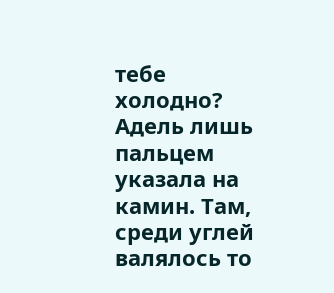тебе холодно?
Адель лишь пальцем указала на камин. Там, среди углей валялось то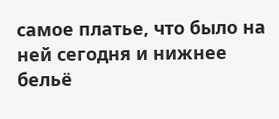самое платье, что было на ней сегодня и нижнее бельё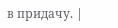в придачу. |